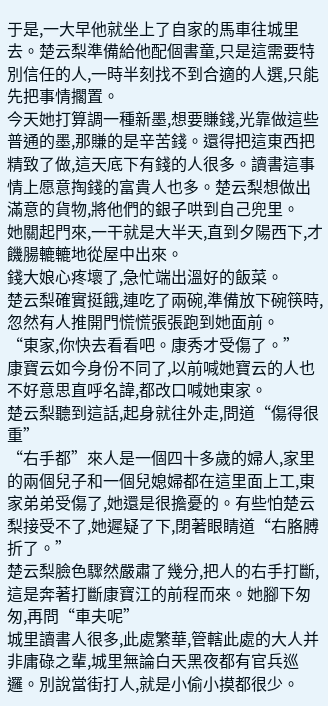于是,一大早他就坐上了自家的馬車往城里去。楚云梨準備給他配個書童,只是這需要特別信任的人,一時半刻找不到合適的人選,只能先把事情擱置。
今天她打算調一種新墨,想要賺錢,光靠做這些普通的墨,那賺的是辛苦錢。還得把這東西把精致了做,這天底下有錢的人很多。讀書這事情上愿意掏錢的富貴人也多。楚云梨想做出滿意的貨物,將他們的銀子哄到自己兜里。
她關起門來,一干就是大半天,直到夕陽西下,才饑腸轆轆地從屋中出來。
錢大娘心疼壞了,急忙端出溫好的飯菜。
楚云梨確實挺餓,連吃了兩碗,準備放下碗筷時,忽然有人推開門慌慌張張跑到她面前。
“東家,你快去看看吧。康秀才受傷了。”
康寶云如今身份不同了,以前喊她寶云的人也不好意思直呼名諱,都改口喊她東家。
楚云梨聽到這話,起身就往外走,問道“傷得很重”
“右手都”來人是一個四十多歲的婦人,家里的兩個兒子和一個兒媳婦都在這里面上工,東家弟弟受傷了,她還是很擔憂的。有些怕楚云梨接受不了,她遲疑了下,閉著眼睛道“右胳膊折了。”
楚云梨臉色驟然嚴肅了幾分,把人的右手打斷,這是奔著打斷康寶江的前程而來。她腳下匆匆,再問“車夫呢”
城里讀書人很多,此處繁華,管轄此處的大人并非庸碌之輩,城里無論白天黑夜都有官兵巡邏。別說當街打人,就是小偷小摸都很少。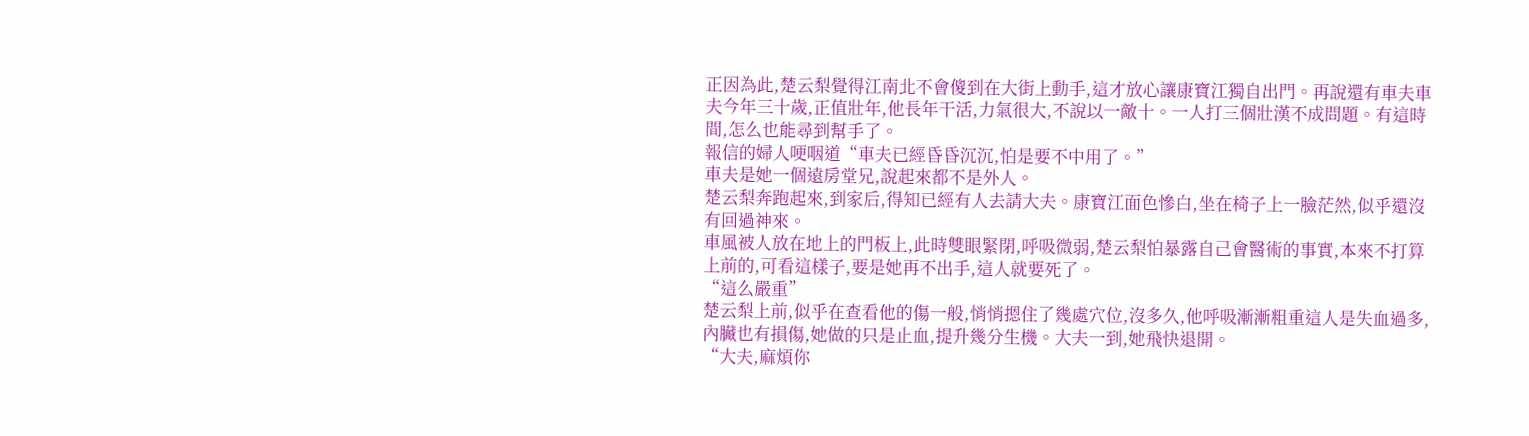正因為此,楚云梨覺得江南北不會傻到在大街上動手,這才放心讓康寶江獨自出門。再說還有車夫車夫今年三十歲,正值壯年,他長年干活,力氣很大,不說以一敵十。一人打三個壯漢不成問題。有這時間,怎么也能尋到幫手了。
報信的婦人哽咽道“車夫已經昏昏沉沉,怕是要不中用了。”
車夫是她一個遠房堂兄,說起來都不是外人。
楚云梨奔跑起來,到家后,得知已經有人去請大夫。康寶江面色慘白,坐在椅子上一臉茫然,似乎還沒有回過神來。
車風被人放在地上的門板上,此時雙眼緊閉,呼吸微弱,楚云梨怕暴露自己會醫術的事實,本來不打算上前的,可看這樣子,要是她再不出手,這人就要死了。
“這么嚴重”
楚云梨上前,似乎在查看他的傷一般,悄悄摁住了幾處穴位,沒多久,他呼吸漸漸粗重這人是失血過多,內臟也有損傷,她做的只是止血,提升幾分生機。大夫一到,她飛快退開。
“大夫,麻煩你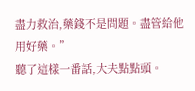盡力救治,藥錢不是問題。盡管給他用好藥。”
聽了這樣一番話,大夫點點頭。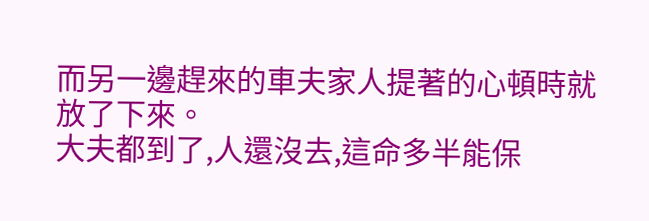而另一邊趕來的車夫家人提著的心頓時就放了下來。
大夫都到了,人還沒去,這命多半能保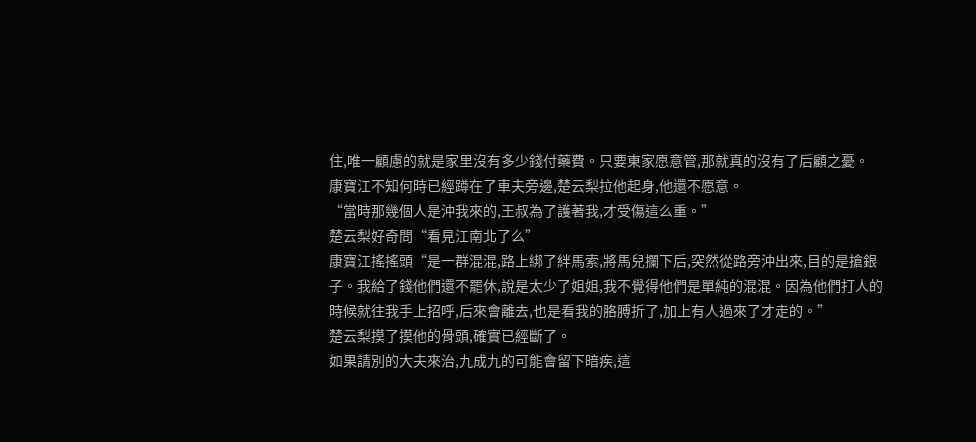住,唯一顧慮的就是家里沒有多少錢付藥費。只要東家愿意管,那就真的沒有了后顧之憂。
康寶江不知何時已經蹲在了車夫旁邊,楚云梨拉他起身,他還不愿意。
“當時那幾個人是沖我來的,王叔為了護著我,才受傷這么重。”
楚云梨好奇問“看見江南北了么”
康寶江搖搖頭“是一群混混,路上綁了絆馬索,將馬兒攔下后,突然從路旁沖出來,目的是搶銀子。我給了錢他們還不罷休,說是太少了姐姐,我不覺得他們是單純的混混。因為他們打人的時候就往我手上招呼,后來會離去,也是看我的胳膊折了,加上有人過來了才走的。”
楚云梨摸了摸他的骨頭,確實已經斷了。
如果請別的大夫來治,九成九的可能會留下暗疾,這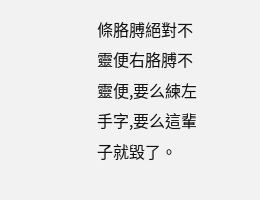條胳膊絕對不靈便右胳膊不靈便,要么練左手字,要么這輩子就毀了。